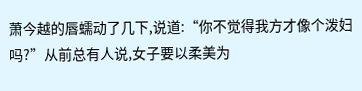萧今越的唇蠕动了几下,说道:“你不觉得我方才像个泼妇吗?”从前总有人说,女子要以柔美为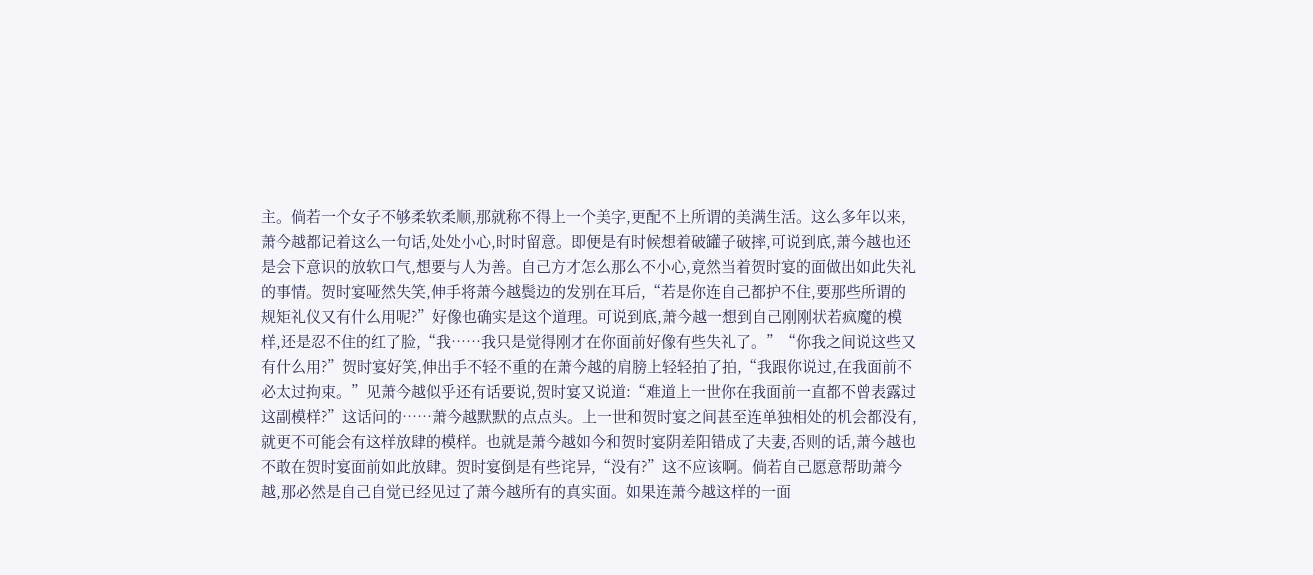主。倘若一个女子不够柔软柔顺,那就称不得上一个美字,更配不上所谓的美满生活。这么多年以来,萧今越都记着这么一句话,处处小心,时时留意。即便是有时候想着破罐子破摔,可说到底,萧今越也还是会下意识的放软口气,想要与人为善。自己方才怎么那么不小心,竟然当着贺时宴的面做出如此失礼的事情。贺时宴哑然失笑,伸手将萧今越鬓边的发别在耳后,“若是你连自己都护不住,要那些所谓的规矩礼仪又有什么用呢?”好像也确实是这个道理。可说到底,萧今越一想到自己刚刚状若疯魔的模样,还是忍不住的红了脸,“我……我只是觉得刚才在你面前好像有些失礼了。”“你我之间说这些又有什么用?”贺时宴好笑,伸出手不轻不重的在萧今越的肩膀上轻轻拍了拍,“我跟你说过,在我面前不必太过拘束。”见萧今越似乎还有话要说,贺时宴又说道:“难道上一世你在我面前一直都不曾表露过这副模样?”这话问的……萧今越默默的点点头。上一世和贺时宴之间甚至连单独相处的机会都没有,就更不可能会有这样放肆的模样。也就是萧今越如今和贺时宴阴差阳错成了夫妻,否则的话,萧今越也不敢在贺时宴面前如此放肆。贺时宴倒是有些诧异,“没有?”这不应该啊。倘若自己愿意帮助萧今越,那必然是自己自觉已经见过了萧今越所有的真实面。如果连萧今越这样的一面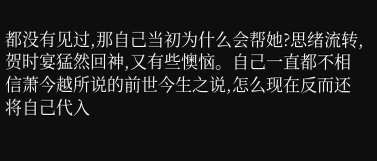都没有见过,那自己当初为什么会帮她?思绪流转,贺时宴猛然回神,又有些懊恼。自己一直都不相信萧今越所说的前世今生之说,怎么现在反而还将自己代入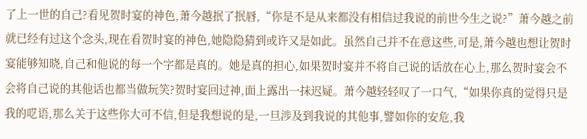了上一世的自己?看见贺时宴的神色,萧今越抿了抿唇,“你是不是从来都没有相信过我说的前世今生之说?”萧今越之前就已经有过这个念头,现在看贺时宴的神色,她隐隐猜到或许又是如此。虽然自己并不在意这些,可是,萧今越也想让贺时宴能够知晓,自己和他说的每一个字都是真的。她是真的担心,如果贺时宴并不将自己说的话放在心上,那么贺时宴会不会将自己说的其他话也都当做玩笑?贺时宴回过神,面上露出一抹迟疑。萧今越轻轻叹了一口气,“如果你真的觉得只是我的呓语,那么关于这些你大可不信,但是我想说的是,一旦涉及到我说的其他事,譬如你的安危,我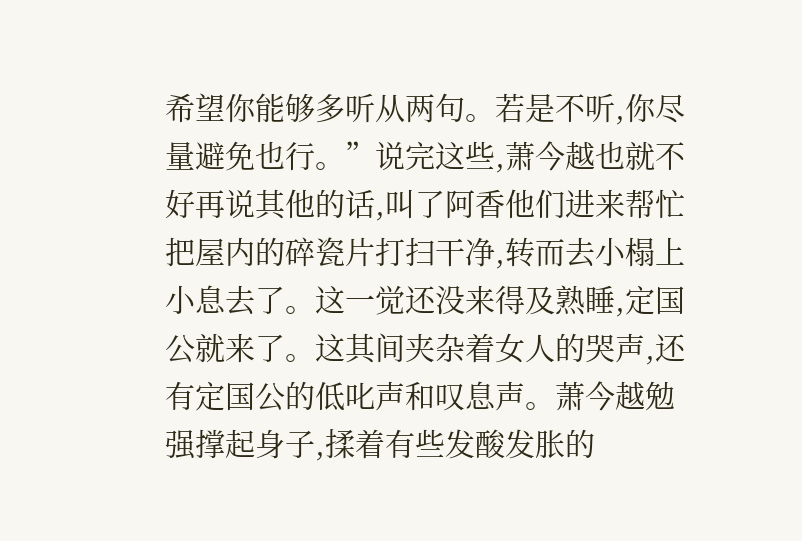希望你能够多听从两句。若是不听,你尽量避免也行。”说完这些,萧今越也就不好再说其他的话,叫了阿香他们进来帮忙把屋内的碎瓷片打扫干净,转而去小榻上小息去了。这一觉还没来得及熟睡,定国公就来了。这其间夹杂着女人的哭声,还有定国公的低叱声和叹息声。萧今越勉强撑起身子,揉着有些发酸发胀的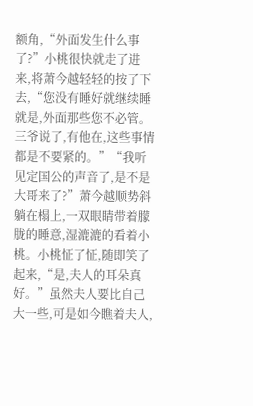额角,“外面发生什么事了?”小桃很快就走了进来,将萧今越轻轻的按了下去,“您没有睡好就继续睡就是,外面那些您不必管。三爷说了,有他在,这些事情都是不要紧的。”“我听见定国公的声音了,是不是大哥来了?”萧今越顺势斜躺在榻上,一双眼睛带着朦胧的睡意,湿漉漉的看着小桃。小桃怔了怔,随即笑了起来,“是,夫人的耳朵真好。”虽然夫人要比自己大一些,可是如今瞧着夫人,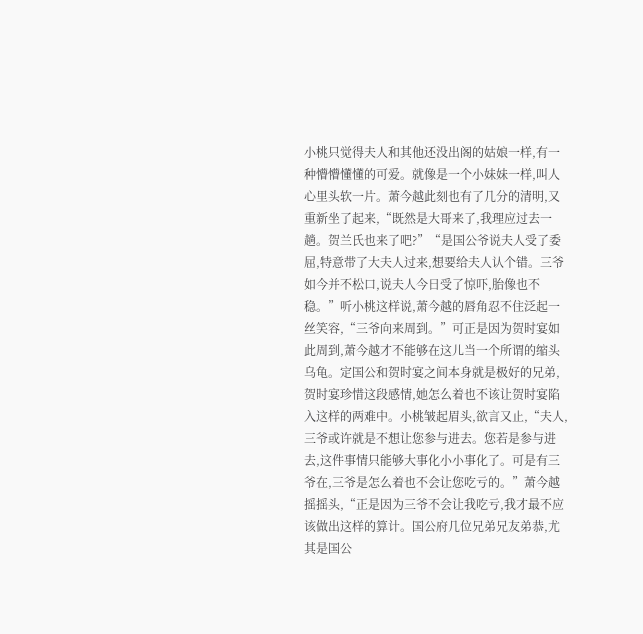小桃只觉得夫人和其他还没出阁的姑娘一样,有一种懵懵懂懂的可爱。就像是一个小妹妹一样,叫人心里头软一片。萧今越此刻也有了几分的清明,又重新坐了起来,“既然是大哥来了,我理应过去一趟。贺兰氏也来了吧?”“是国公爷说夫人受了委屈,特意带了大夫人过来,想要给夫人认个错。三爷如今并不松口,说夫人今日受了惊吓,胎像也不稳。”听小桃这样说,萧今越的唇角忍不住泛起一丝笑容,“三爷向来周到。”可正是因为贺时宴如此周到,萧今越才不能够在这儿当一个所谓的缩头乌龟。定国公和贺时宴之间本身就是极好的兄弟,贺时宴珍惜这段感情,她怎么着也不该让贺时宴陷入这样的两难中。小桃皱起眉头,欲言又止,“夫人,三爷或许就是不想让您参与进去。您若是参与进去,这件事情只能够大事化小小事化了。可是有三爷在,三爷是怎么着也不会让您吃亏的。”萧今越摇摇头,“正是因为三爷不会让我吃亏,我才最不应该做出这样的算计。国公府几位兄弟兄友弟恭,尤其是国公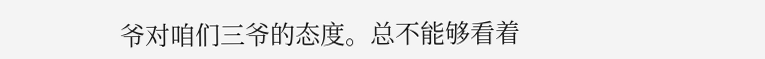爷对咱们三爷的态度。总不能够看着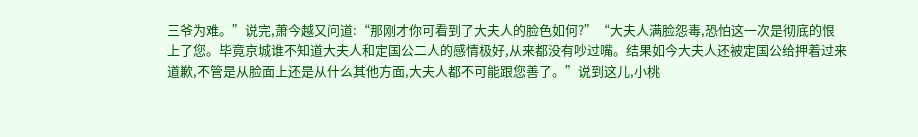三爷为难。”说完,萧今越又问道:“那刚才你可看到了大夫人的脸色如何?”“大夫人满脸怨毒,恐怕这一次是彻底的恨上了您。毕竟京城谁不知道大夫人和定国公二人的感情极好,从来都没有吵过嘴。结果如今大夫人还被定国公给押着过来道歉,不管是从脸面上还是从什么其他方面,大夫人都不可能跟您善了。”说到这儿,小桃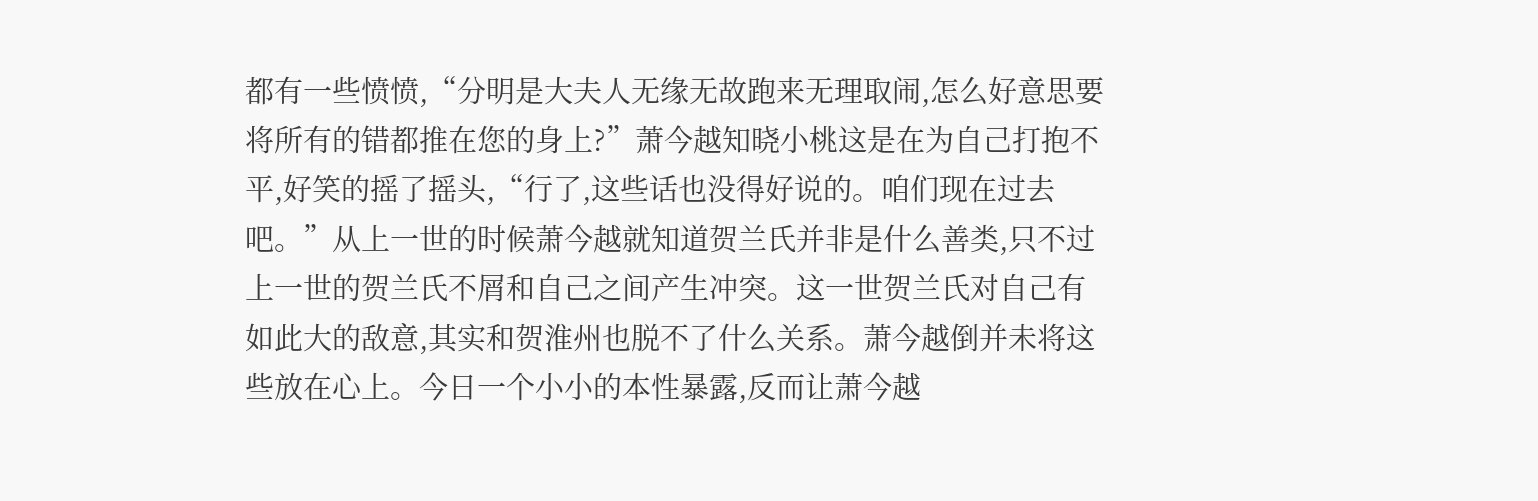都有一些愤愤,“分明是大夫人无缘无故跑来无理取闹,怎么好意思要将所有的错都推在您的身上?”萧今越知晓小桃这是在为自己打抱不平,好笑的摇了摇头,“行了,这些话也没得好说的。咱们现在过去吧。”从上一世的时候萧今越就知道贺兰氏并非是什么善类,只不过上一世的贺兰氏不屑和自己之间产生冲突。这一世贺兰氏对自己有如此大的敌意,其实和贺淮州也脱不了什么关系。萧今越倒并未将这些放在心上。今日一个小小的本性暴露,反而让萧今越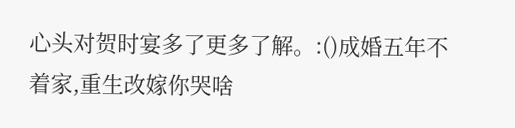心头对贺时宴多了更多了解。:()成婚五年不着家,重生改嫁你哭啥